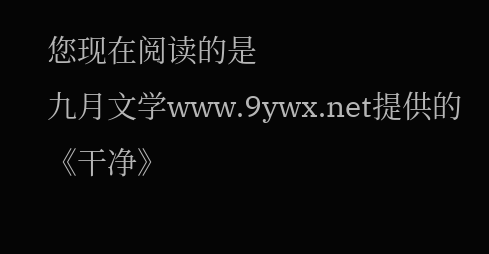您现在阅读的是
九月文学www.9ywx.net提供的《干净》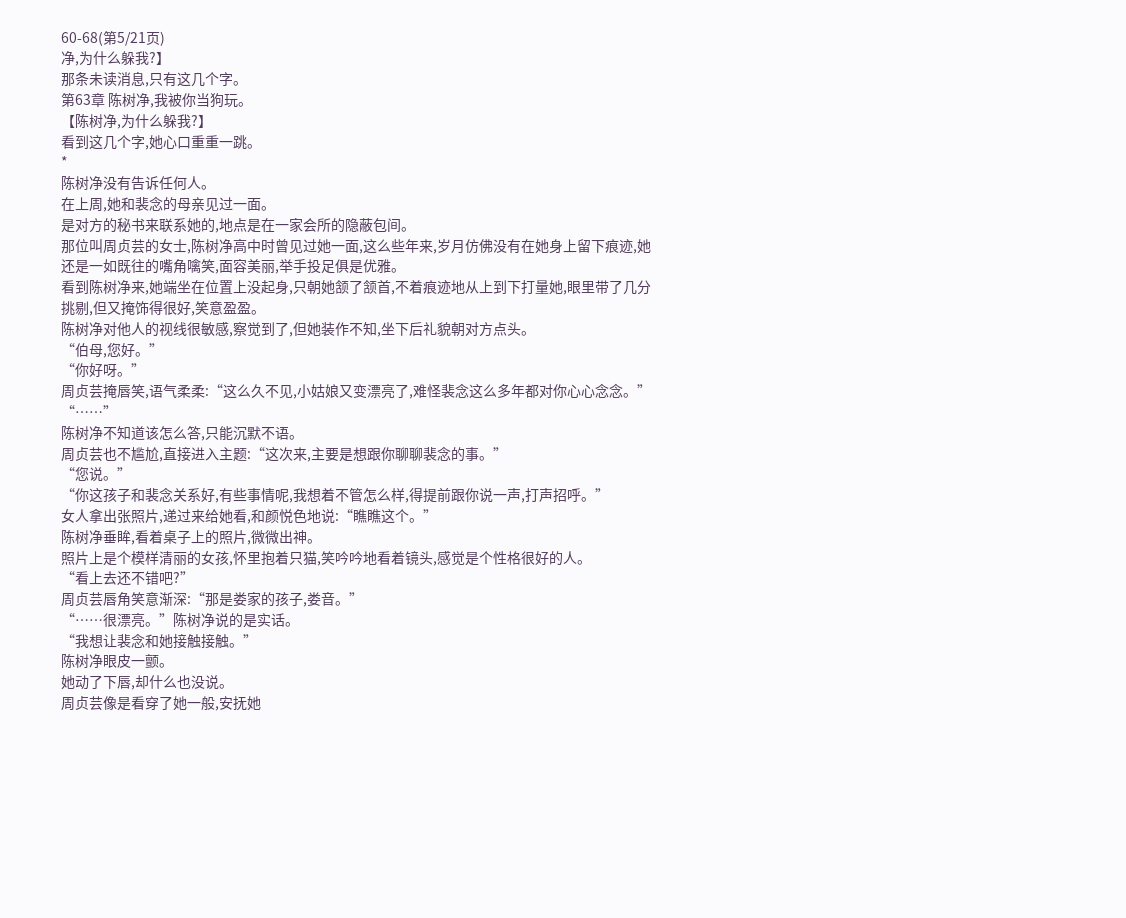60-68(第5/21页)
净,为什么躲我?】
那条未读消息,只有这几个字。
第63章 陈树净,我被你当狗玩。
【陈树净,为什么躲我?】
看到这几个字,她心口重重一跳。
*
陈树净没有告诉任何人。
在上周,她和裴念的母亲见过一面。
是对方的秘书来联系她的,地点是在一家会所的隐蔽包间。
那位叫周贞芸的女士,陈树净高中时曾见过她一面,这么些年来,岁月仿佛没有在她身上留下痕迹,她还是一如既往的嘴角噙笑,面容美丽,举手投足俱是优雅。
看到陈树净来,她端坐在位置上没起身,只朝她颔了颔首,不着痕迹地从上到下打量她,眼里带了几分挑剔,但又掩饰得很好,笑意盈盈。
陈树净对他人的视线很敏感,察觉到了,但她装作不知,坐下后礼貌朝对方点头。
“伯母,您好。”
“你好呀。”
周贞芸掩唇笑,语气柔柔:“这么久不见,小姑娘又变漂亮了,难怪裴念这么多年都对你心心念念。”
“……”
陈树净不知道该怎么答,只能沉默不语。
周贞芸也不尴尬,直接进入主题:“这次来,主要是想跟你聊聊裴念的事。”
“您说。”
“你这孩子和裴念关系好,有些事情呢,我想着不管怎么样,得提前跟你说一声,打声招呼。”
女人拿出张照片,递过来给她看,和颜悦色地说:“瞧瞧这个。”
陈树净垂眸,看着桌子上的照片,微微出神。
照片上是个模样清丽的女孩,怀里抱着只猫,笑吟吟地看着镜头,感觉是个性格很好的人。
“看上去还不错吧?”
周贞芸唇角笑意渐深:“那是娄家的孩子,娄音。”
“……很漂亮。”陈树净说的是实话。
“我想让裴念和她接触接触。”
陈树净眼皮一颤。
她动了下唇,却什么也没说。
周贞芸像是看穿了她一般,安抚她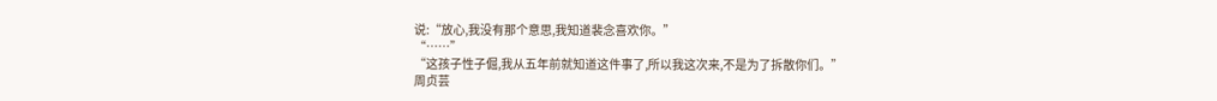说:“放心,我没有那个意思,我知道裴念喜欢你。”
“……”
“这孩子性子倔,我从五年前就知道这件事了,所以我这次来,不是为了拆散你们。”
周贞芸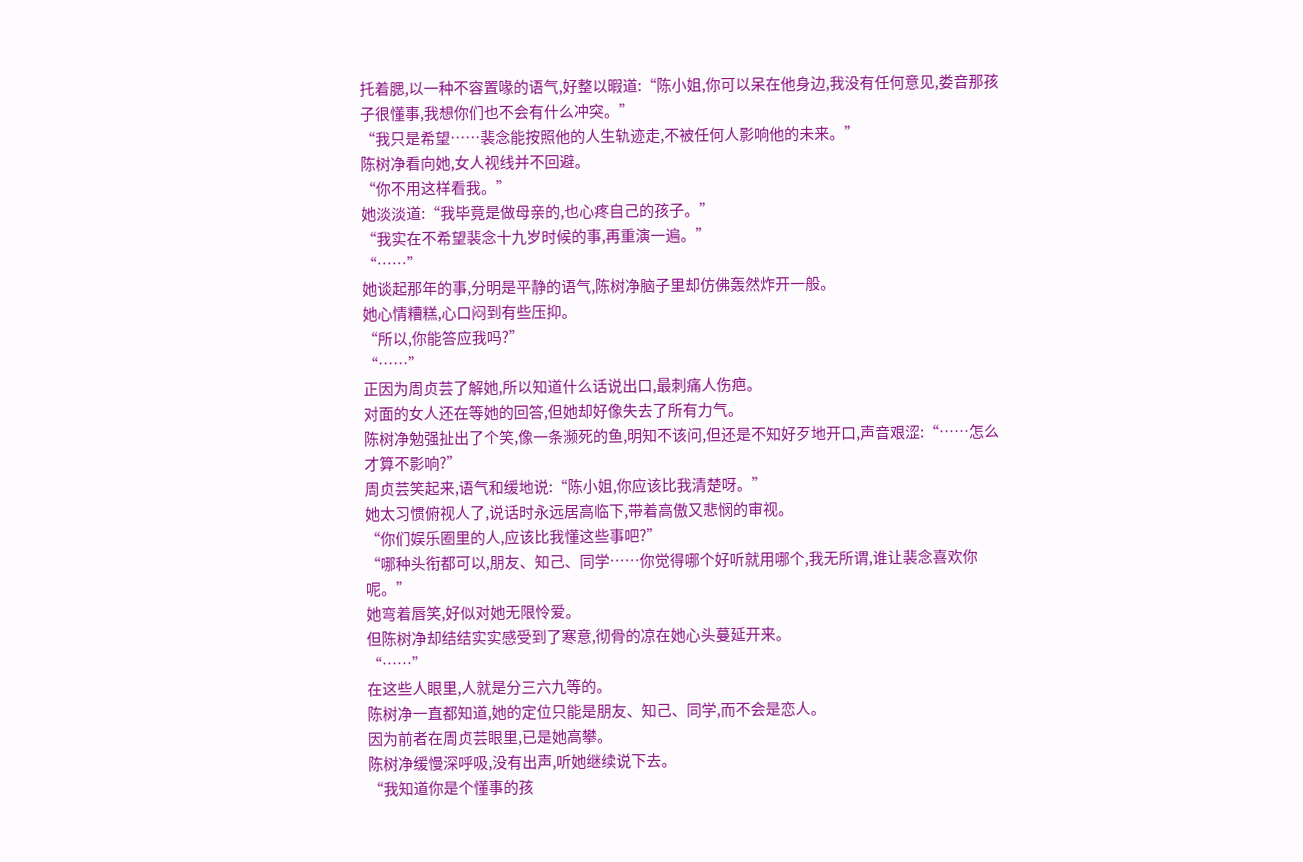托着腮,以一种不容置喙的语气,好整以暇道:“陈小姐,你可以呆在他身边,我没有任何意见,娄音那孩子很懂事,我想你们也不会有什么冲突。”
“我只是希望……裴念能按照他的人生轨迹走,不被任何人影响他的未来。”
陈树净看向她,女人视线并不回避。
“你不用这样看我。”
她淡淡道:“我毕竟是做母亲的,也心疼自己的孩子。”
“我实在不希望裴念十九岁时候的事,再重演一遍。”
“……”
她谈起那年的事,分明是平静的语气,陈树净脑子里却仿佛轰然炸开一般。
她心情糟糕,心口闷到有些压抑。
“所以,你能答应我吗?”
“……”
正因为周贞芸了解她,所以知道什么话说出口,最刺痛人伤疤。
对面的女人还在等她的回答,但她却好像失去了所有力气。
陈树净勉强扯出了个笑,像一条濒死的鱼,明知不该问,但还是不知好歹地开口,声音艰涩:“……怎么才算不影响?”
周贞芸笑起来,语气和缓地说:“陈小姐,你应该比我清楚呀。”
她太习惯俯视人了,说话时永远居高临下,带着高傲又悲悯的审视。
“你们娱乐圈里的人,应该比我懂这些事吧?”
“哪种头衔都可以,朋友、知己、同学……你觉得哪个好听就用哪个,我无所谓,谁让裴念喜欢你呢。”
她弯着唇笑,好似对她无限怜爱。
但陈树净却结结实实感受到了寒意,彻骨的凉在她心头蔓延开来。
“……”
在这些人眼里,人就是分三六九等的。
陈树净一直都知道,她的定位只能是朋友、知己、同学,而不会是恋人。
因为前者在周贞芸眼里,已是她高攀。
陈树净缓慢深呼吸,没有出声,听她继续说下去。
“我知道你是个懂事的孩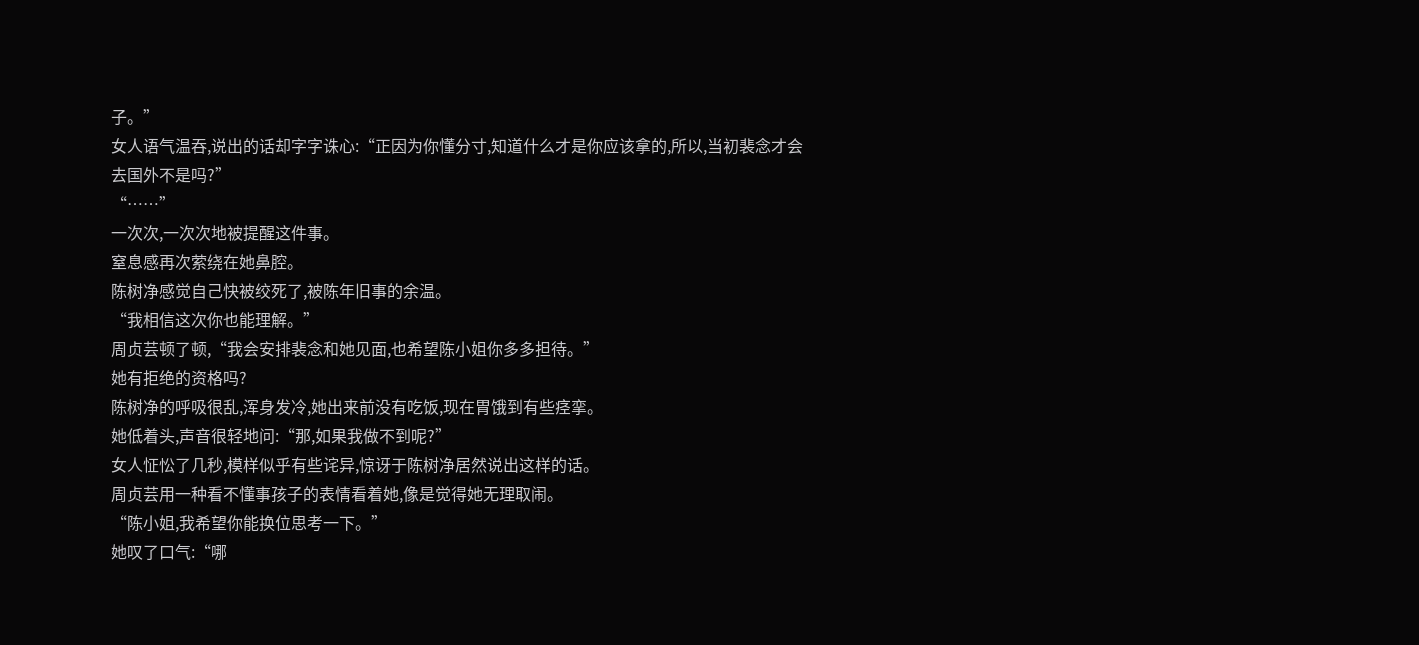子。”
女人语气温吞,说出的话却字字诛心:“正因为你懂分寸,知道什么才是你应该拿的,所以,当初裴念才会去国外不是吗?”
“……”
一次次,一次次地被提醒这件事。
窒息感再次萦绕在她鼻腔。
陈树净感觉自己快被绞死了,被陈年旧事的余温。
“我相信这次你也能理解。”
周贞芸顿了顿,“我会安排裴念和她见面,也希望陈小姐你多多担待。”
她有拒绝的资格吗?
陈树净的呼吸很乱,浑身发冷,她出来前没有吃饭,现在胃饿到有些痉挛。
她低着头,声音很轻地问:“那,如果我做不到呢?”
女人怔忪了几秒,模样似乎有些诧异,惊讶于陈树净居然说出这样的话。
周贞芸用一种看不懂事孩子的表情看着她,像是觉得她无理取闹。
“陈小姐,我希望你能换位思考一下。”
她叹了口气:“哪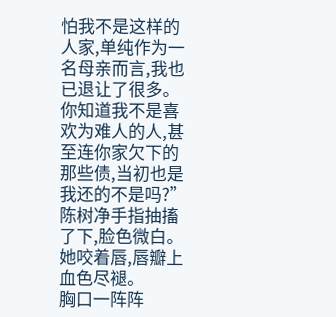怕我不是这样的人家,单纯作为一名母亲而言,我也已退让了很多。你知道我不是喜欢为难人的人,甚至连你家欠下的那些债,当初也是我还的不是吗?”
陈树净手指抽搐了下,脸色微白。
她咬着唇,唇瓣上血色尽褪。
胸口一阵阵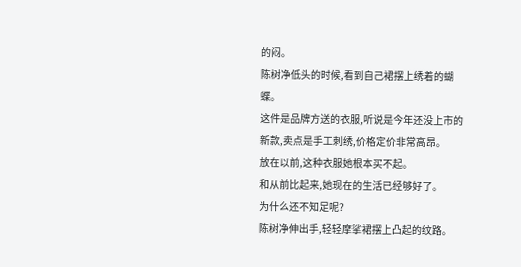的闷。
陈树净低头的时候,看到自己裙摆上绣着的蝴蝶。
这件是品牌方送的衣服,听说是今年还没上市的新款,卖点是手工刺绣,价格定价非常高昂。
放在以前,这种衣服她根本买不起。
和从前比起来,她现在的生活已经够好了。
为什么还不知足呢?
陈树净伸出手,轻轻摩挲裙摆上凸起的纹路。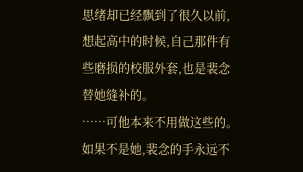思绪却已经飘到了很久以前,想起高中的时候,自己那件有些磨损的校服外套,也是裴念替她缝补的。
……可他本来不用做这些的。
如果不是她,裴念的手永远不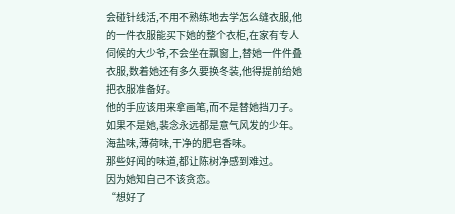会碰针线活,不用不熟练地去学怎么缝衣服,他的一件衣服能买下她的整个衣柜,在家有专人伺候的大少爷,不会坐在飘窗上,替她一件件叠衣服,数着她还有多久要换冬装,他得提前给她把衣服准备好。
他的手应该用来拿画笔,而不是替她挡刀子。
如果不是她,裴念永远都是意气风发的少年。
海盐味,薄荷味,干净的肥皂香味。
那些好闻的味道,都让陈树净感到难过。
因为她知自己不该贪恋。
“想好了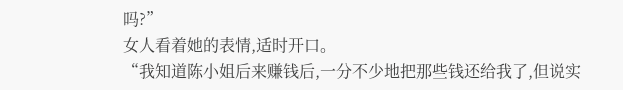吗?”
女人看着她的表情,适时开口。
“我知道陈小姐后来赚钱后,一分不少地把那些钱还给我了,但说实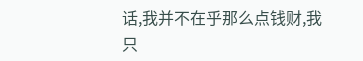话,我并不在乎那么点钱财,我只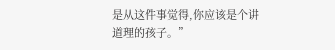是从这件事觉得,你应该是个讲道理的孩子。”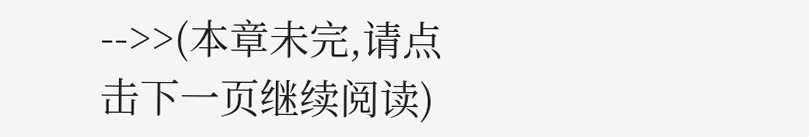-->>(本章未完,请点击下一页继续阅读)